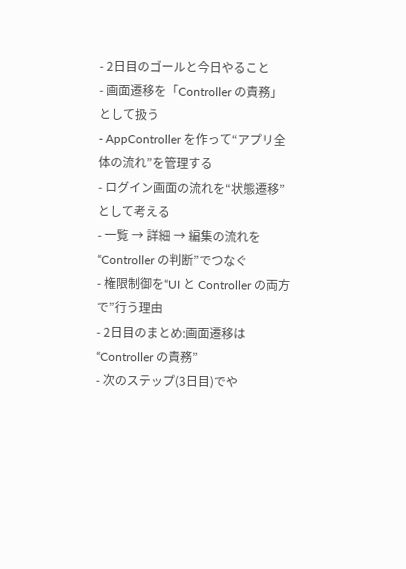- 2日目のゴールと今日やること
- 画面遷移を「Controller の責務」として扱う
- AppController を作って“アプリ全体の流れ”を管理する
- ログイン画面の流れを“状態遷移”として考える
- 一覧 → 詳細 → 編集の流れを“Controller の判断”でつなぐ
- 権限制御を“UI と Controller の両方で”行う理由
- 2日目のまとめ:画面遷移は“Controller の責務”
- 次のステップ(3日目)でや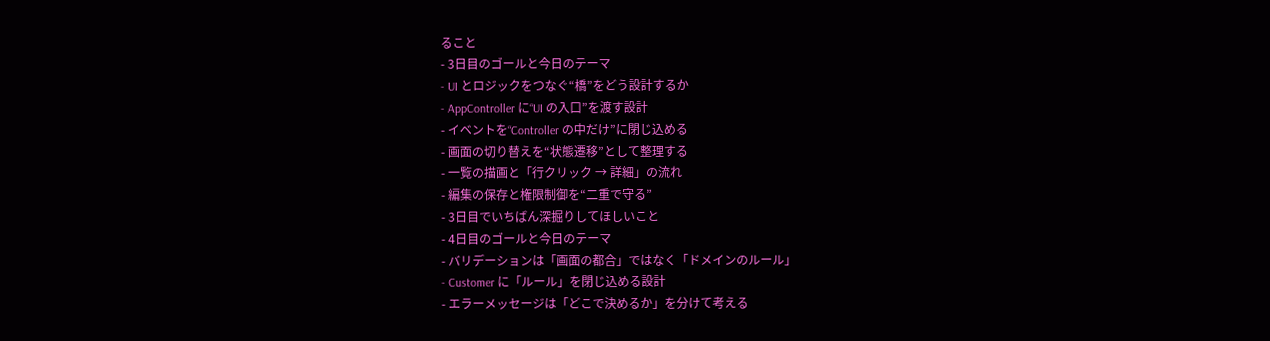ること
- 3日目のゴールと今日のテーマ
- UI とロジックをつなぐ“橋”をどう設計するか
- AppController に“UI の入口”を渡す設計
- イベントを“Controller の中だけ”に閉じ込める
- 画面の切り替えを“状態遷移”として整理する
- 一覧の描画と「行クリック → 詳細」の流れ
- 編集の保存と権限制御を“二重で守る”
- 3日目でいちばん深掘りしてほしいこと
- 4日目のゴールと今日のテーマ
- バリデーションは「画面の都合」ではなく「ドメインのルール」
- Customer に「ルール」を閉じ込める設計
- エラーメッセージは「どこで決めるか」を分けて考える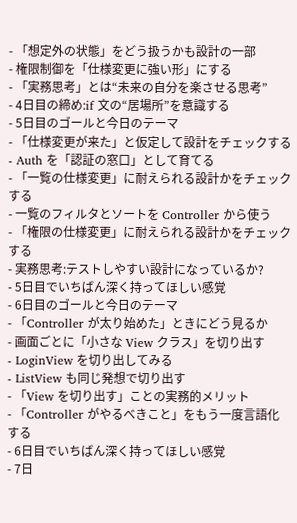- 「想定外の状態」をどう扱うかも設計の一部
- 権限制御を「仕様変更に強い形」にする
- 「実務思考」とは“未来の自分を楽させる思考”
- 4日目の締め:if 文の“居場所”を意識する
- 5日目のゴールと今日のテーマ
- 「仕様変更が来た」と仮定して設計をチェックする
- Auth を「認証の窓口」として育てる
- 「一覧の仕様変更」に耐えられる設計かをチェックする
- 一覧のフィルタとソートを Controller から使う
- 「権限の仕様変更」に耐えられる設計かをチェックする
- 実務思考:テストしやすい設計になっているか?
- 5日目でいちばん深く持ってほしい感覚
- 6日目のゴールと今日のテーマ
- 「Controller が太り始めた」ときにどう見るか
- 画面ごとに「小さな View クラス」を切り出す
- LoginView を切り出してみる
- ListView も同じ発想で切り出す
- 「View を切り出す」ことの実務的メリット
- 「Controller がやるべきこと」をもう一度言語化する
- 6日目でいちばん深く持ってほしい感覚
- 7日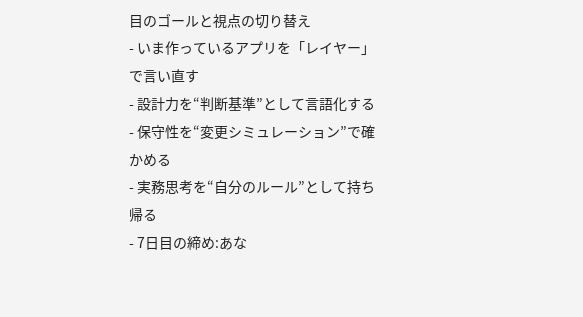目のゴールと視点の切り替え
- いま作っているアプリを「レイヤー」で言い直す
- 設計力を“判断基準”として言語化する
- 保守性を“変更シミュレーション”で確かめる
- 実務思考を“自分のルール”として持ち帰る
- 7日目の締め:あな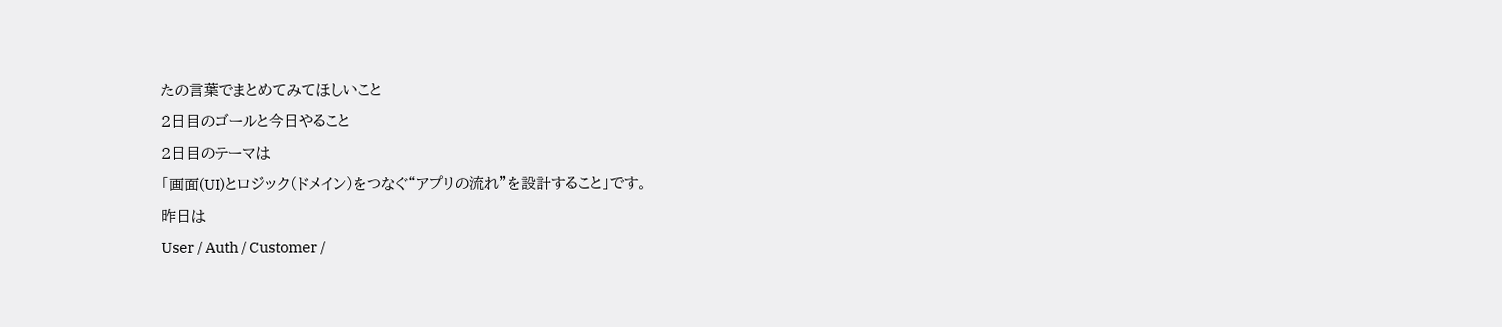たの言葉でまとめてみてほしいこと
2日目のゴールと今日やること
2日目のテーマは
「画面(UI)とロジック(ドメイン)をつなぐ“アプリの流れ”を設計すること」です。
昨日は
User / Auth / Customer /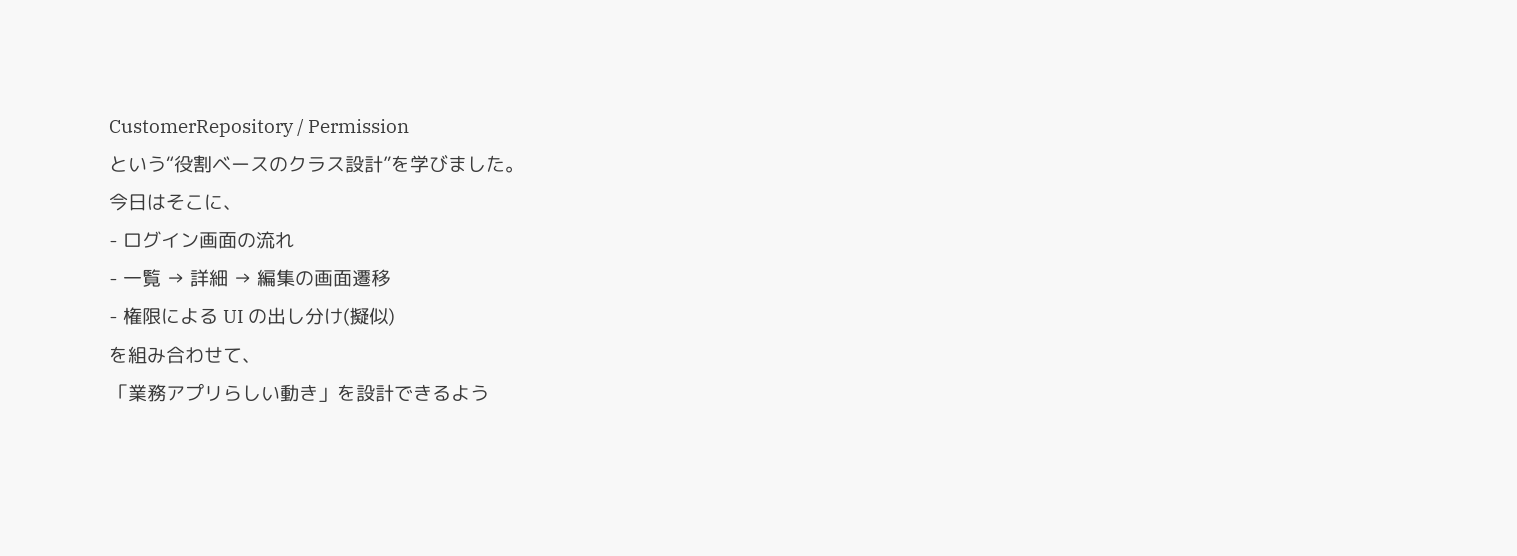CustomerRepository / Permission
という“役割ベースのクラス設計”を学びました。
今日はそこに、
- ログイン画面の流れ
- 一覧 → 詳細 → 編集の画面遷移
- 権限による UI の出し分け(擬似)
を組み合わせて、
「業務アプリらしい動き」を設計できるよう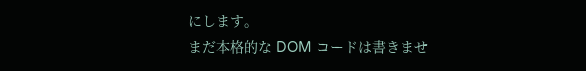にします。
まだ本格的な DOM コードは書きませ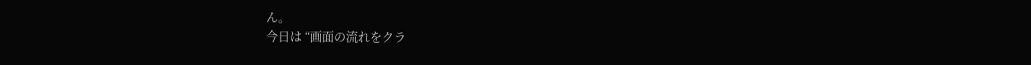ん。
今日は “画面の流れをクラ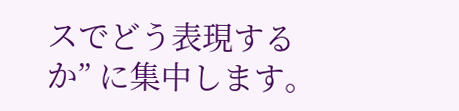スでどう表現するか” に集中します。